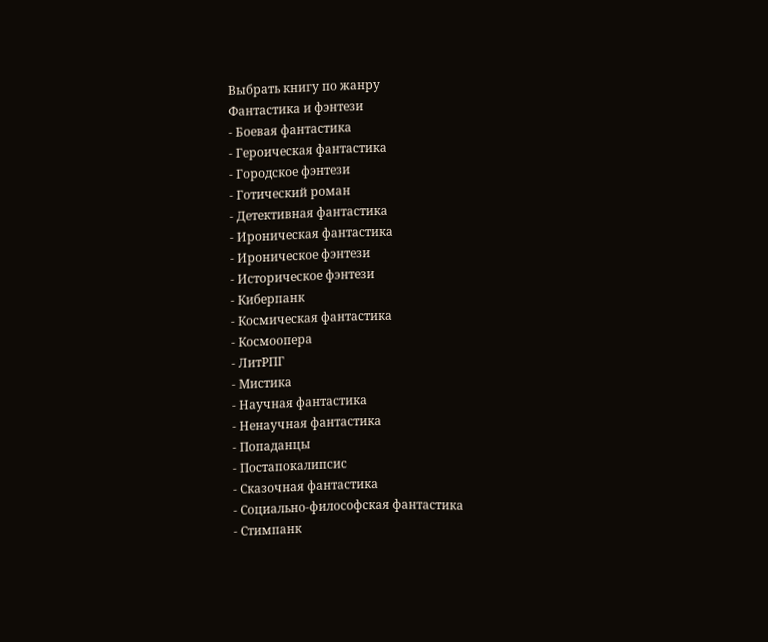Выбрать книгу по жанру
Фантастика и фэнтези
- Боевая фантастика
- Героическая фантастика
- Городское фэнтези
- Готический роман
- Детективная фантастика
- Ироническая фантастика
- Ироническое фэнтези
- Историческое фэнтези
- Киберпанк
- Космическая фантастика
- Космоопера
- ЛитРПГ
- Мистика
- Научная фантастика
- Ненаучная фантастика
- Попаданцы
- Постапокалипсис
- Сказочная фантастика
- Социально-философская фантастика
- Стимпанк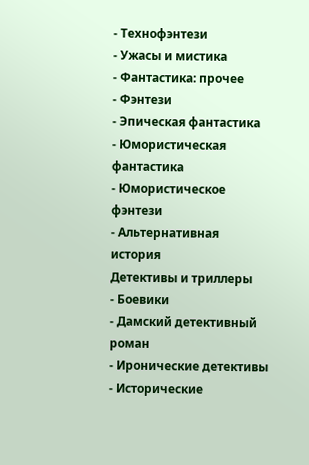- Технофэнтези
- Ужасы и мистика
- Фантастика: прочее
- Фэнтези
- Эпическая фантастика
- Юмористическая фантастика
- Юмористическое фэнтези
- Альтернативная история
Детективы и триллеры
- Боевики
- Дамский детективный роман
- Иронические детективы
- Исторические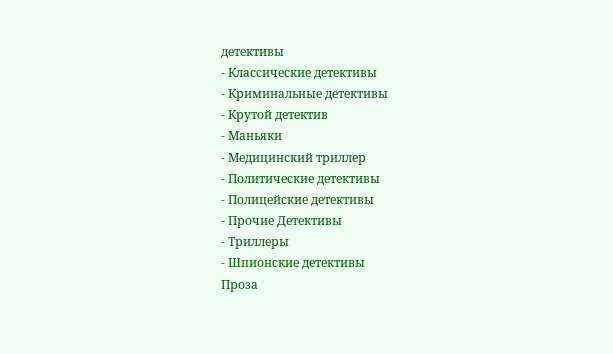детективы
- Классические детективы
- Криминальные детективы
- Крутой детектив
- Маньяки
- Медицинский триллер
- Политические детективы
- Полицейские детективы
- Прочие Детективы
- Триллеры
- Шпионские детективы
Проза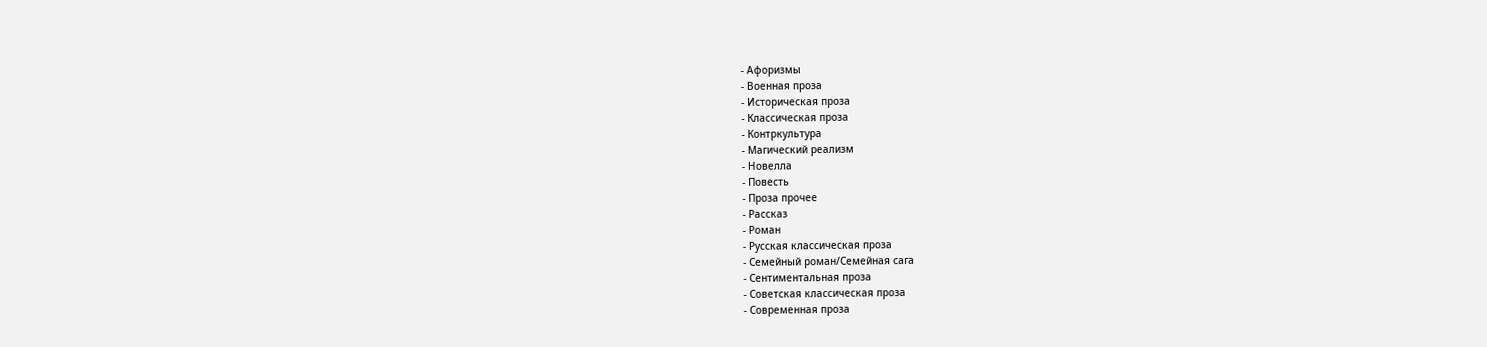- Афоризмы
- Военная проза
- Историческая проза
- Классическая проза
- Контркультура
- Магический реализм
- Новелла
- Повесть
- Проза прочее
- Рассказ
- Роман
- Русская классическая проза
- Семейный роман/Семейная сага
- Сентиментальная проза
- Советская классическая проза
- Современная проза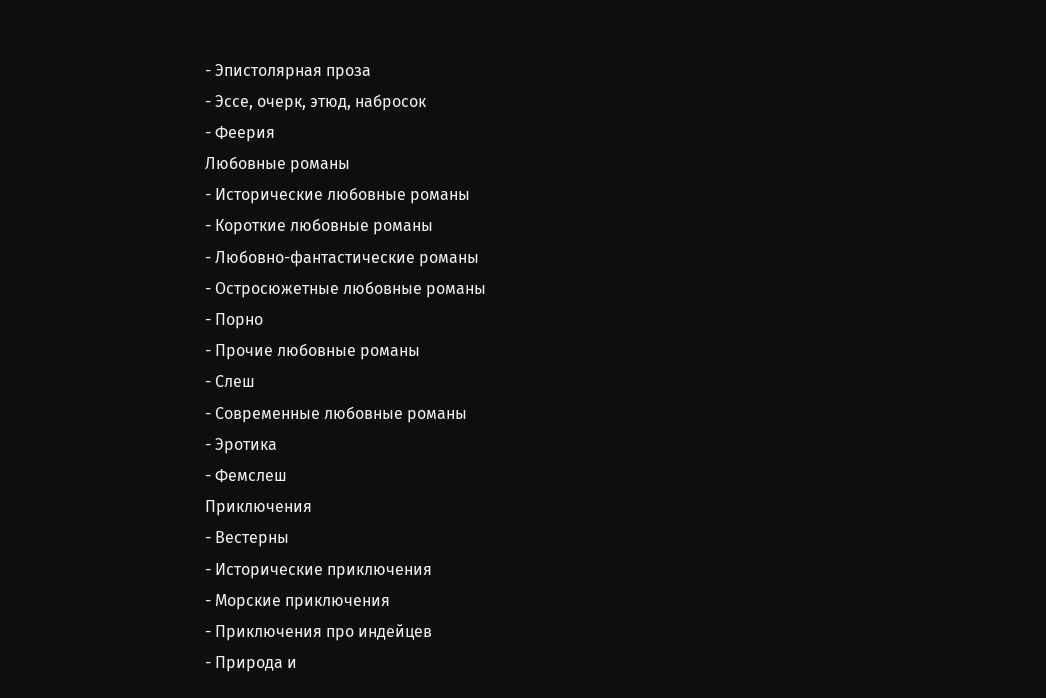- Эпистолярная проза
- Эссе, очерк, этюд, набросок
- Феерия
Любовные романы
- Исторические любовные романы
- Короткие любовные романы
- Любовно-фантастические романы
- Остросюжетные любовные романы
- Порно
- Прочие любовные романы
- Слеш
- Современные любовные романы
- Эротика
- Фемслеш
Приключения
- Вестерны
- Исторические приключения
- Морские приключения
- Приключения про индейцев
- Природа и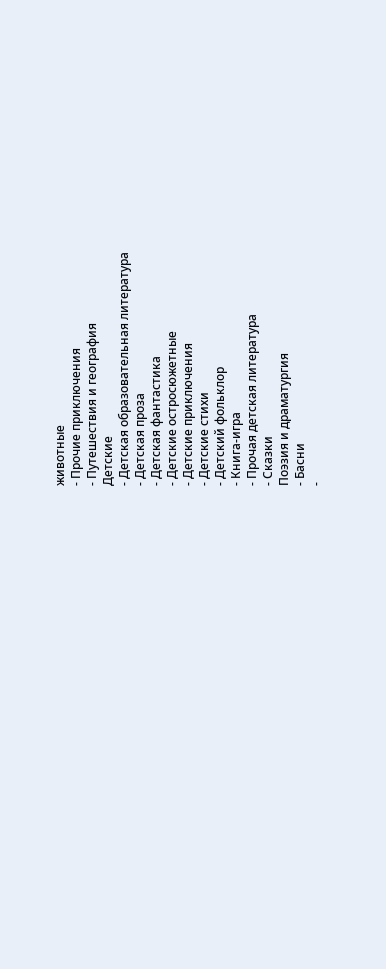животные
- Прочие приключения
- Путешествия и география
Детские
- Детская образовательная литература
- Детская проза
- Детская фантастика
- Детские остросюжетные
- Детские приключения
- Детские стихи
- Детский фольклор
- Книга-игра
- Прочая детская литература
- Сказки
Поэзия и драматургия
- Басни
-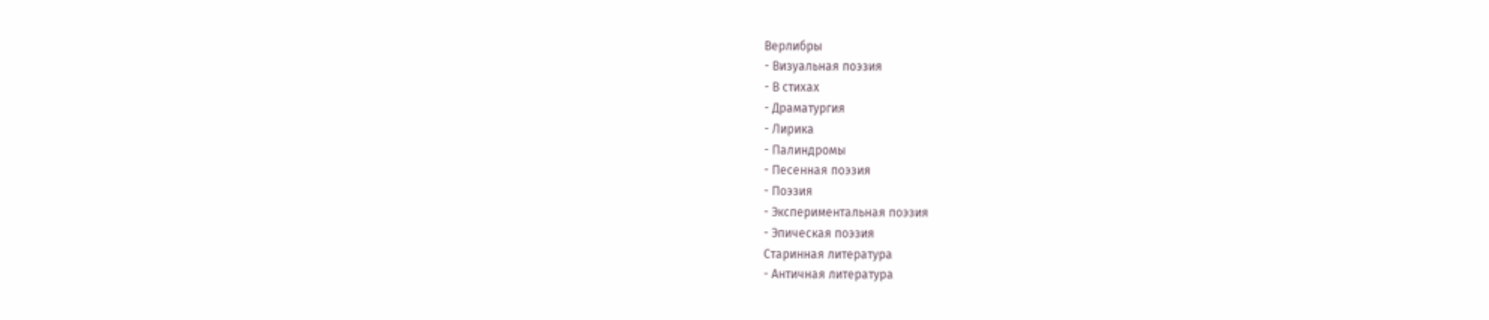Верлибры
- Визуальная поэзия
- В стихах
- Драматургия
- Лирика
- Палиндромы
- Песенная поэзия
- Поэзия
- Экспериментальная поэзия
- Эпическая поэзия
Старинная литература
- Античная литература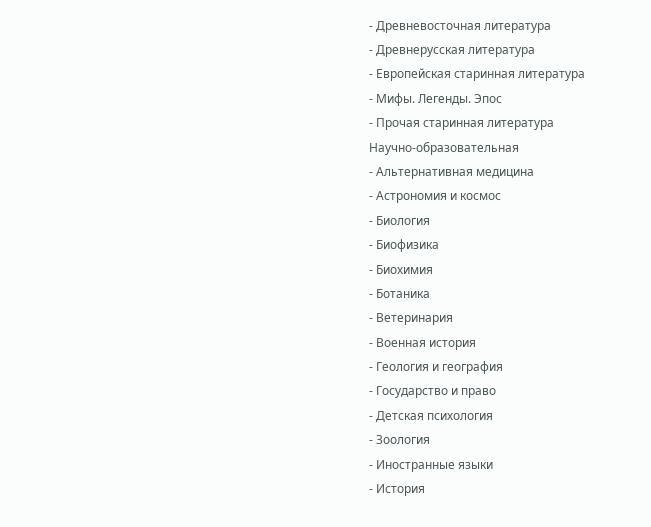- Древневосточная литература
- Древнерусская литература
- Европейская старинная литература
- Мифы. Легенды. Эпос
- Прочая старинная литература
Научно-образовательная
- Альтернативная медицина
- Астрономия и космос
- Биология
- Биофизика
- Биохимия
- Ботаника
- Ветеринария
- Военная история
- Геология и география
- Государство и право
- Детская психология
- Зоология
- Иностранные языки
- История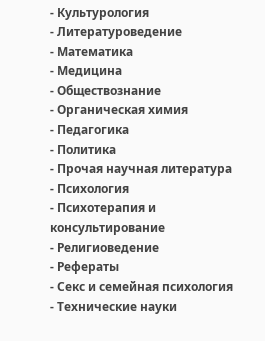- Культурология
- Литературоведение
- Математика
- Медицина
- Обществознание
- Органическая химия
- Педагогика
- Политика
- Прочая научная литература
- Психология
- Психотерапия и консультирование
- Религиоведение
- Рефераты
- Секс и семейная психология
- Технические науки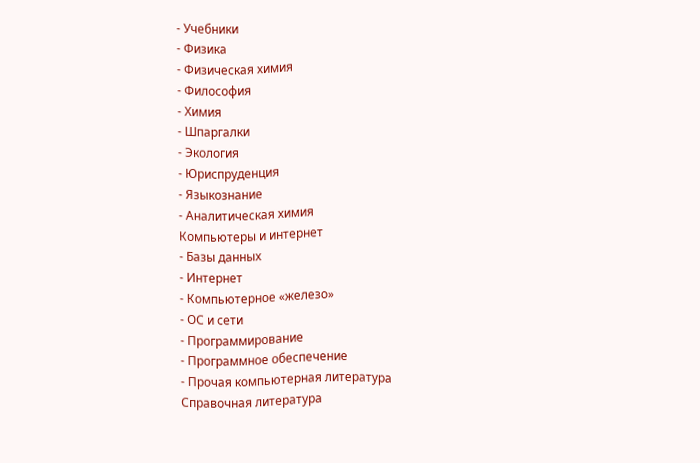- Учебники
- Физика
- Физическая химия
- Философия
- Химия
- Шпаргалки
- Экология
- Юриспруденция
- Языкознание
- Аналитическая химия
Компьютеры и интернет
- Базы данных
- Интернет
- Компьютерное «железо»
- ОС и сети
- Программирование
- Программное обеспечение
- Прочая компьютерная литература
Справочная литература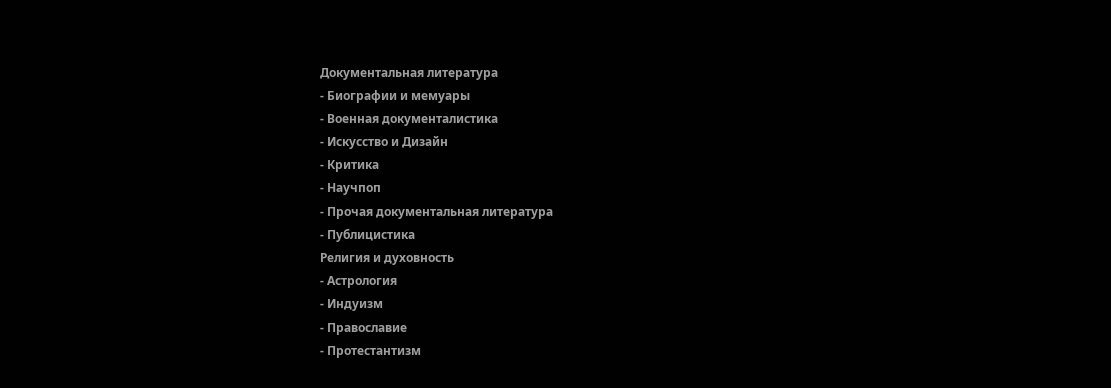Документальная литература
- Биографии и мемуары
- Военная документалистика
- Искусство и Дизайн
- Критика
- Научпоп
- Прочая документальная литература
- Публицистика
Религия и духовность
- Астрология
- Индуизм
- Православие
- Протестантизм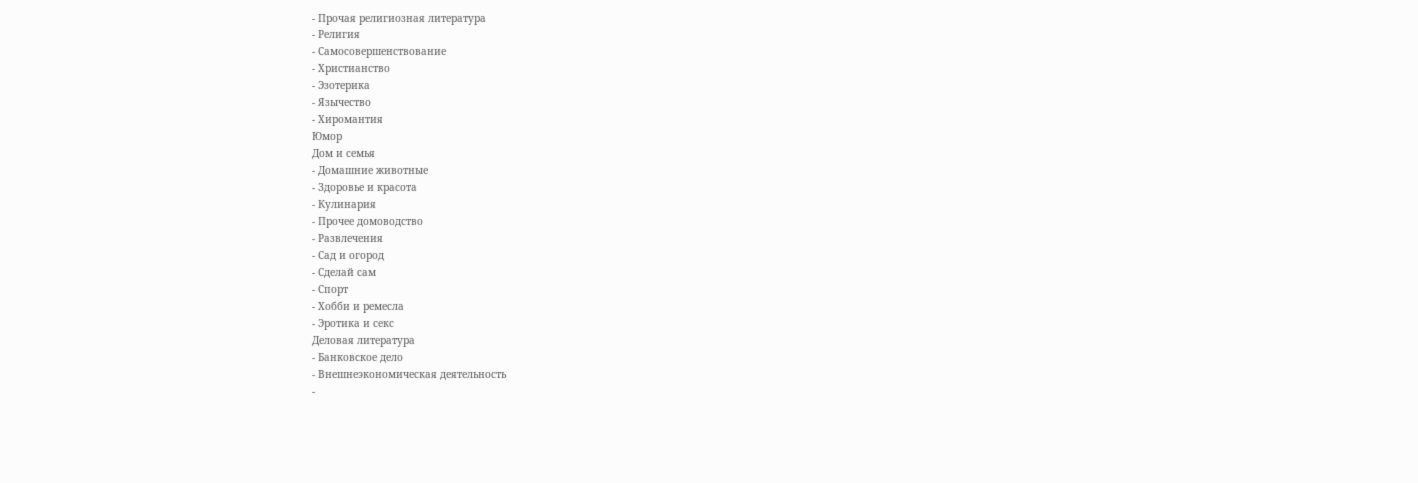- Прочая религиозная литература
- Религия
- Самосовершенствование
- Христианство
- Эзотерика
- Язычество
- Хиромантия
Юмор
Дом и семья
- Домашние животные
- Здоровье и красота
- Кулинария
- Прочее домоводство
- Развлечения
- Сад и огород
- Сделай сам
- Спорт
- Хобби и ремесла
- Эротика и секс
Деловая литература
- Банковское дело
- Внешнеэкономическая деятельность
-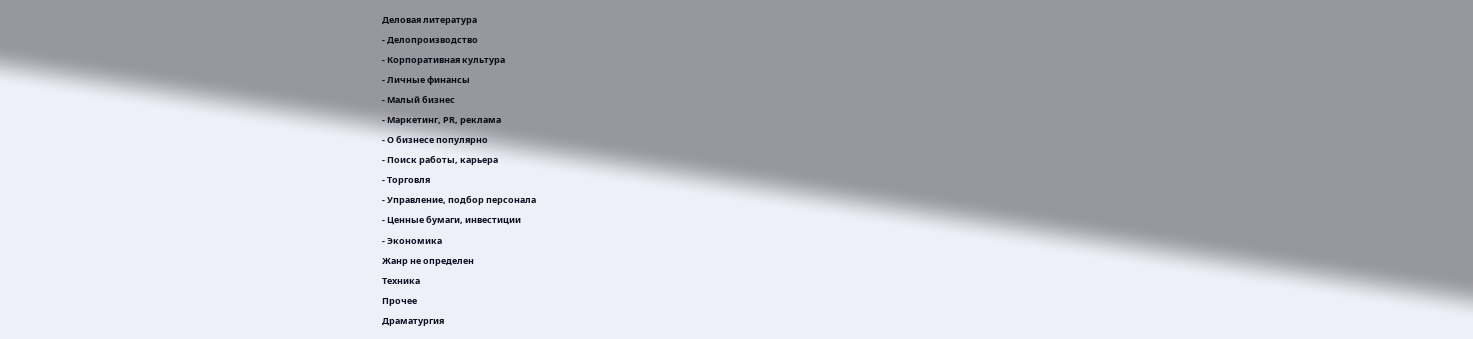Деловая литература
- Делопроизводство
- Корпоративная культура
- Личные финансы
- Малый бизнес
- Маркетинг, PR, реклама
- О бизнесе популярно
- Поиск работы, карьера
- Торговля
- Управление, подбор персонала
- Ценные бумаги, инвестиции
- Экономика
Жанр не определен
Техника
Прочее
Драматургия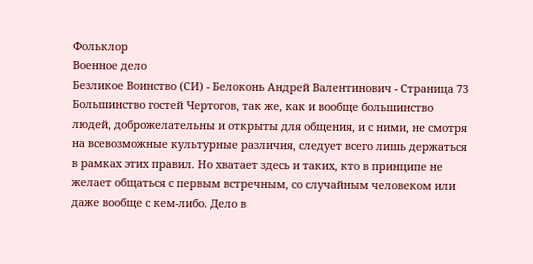Фольклор
Военное дело
Безликое Воинство (СИ) - Белоконь Андрей Валентинович - Страница 73
Большинство гостей Чертогов, так же, как и вообще большинство людей, доброжелательны и открыты для общения, и с ними, не смотря на всевозможные культурные различия, следует всего лишь держаться в рамках этих правил. Но хватает здесь и таких, кто в принципе не желает общаться с первым встречным, со случайным человеком или даже вообще с кем-либо. Дело в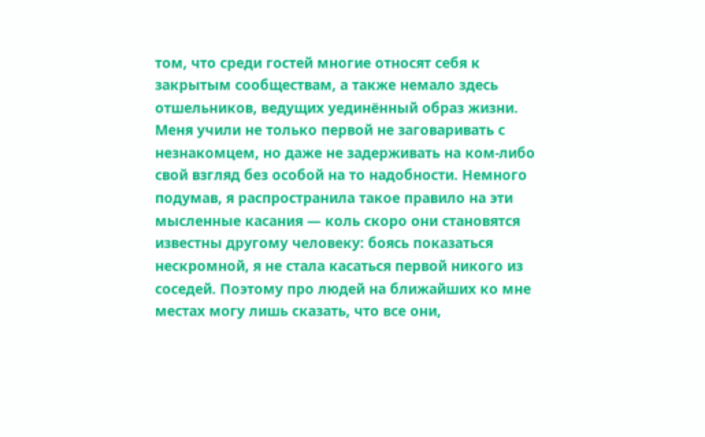том, что среди гостей многие относят себя к закрытым сообществам, а также немало здесь отшельников, ведущих уединённый образ жизни. Меня учили не только первой не заговаривать с незнакомцем, но даже не задерживать на ком-либо свой взгляд без особой на то надобности. Немного подумав, я распространила такое правило на эти мысленные касания — коль скоро они становятся известны другому человеку: боясь показаться нескромной, я не стала касаться первой никого из соседей. Поэтому про людей на ближайших ко мне местах могу лишь сказать, что все они,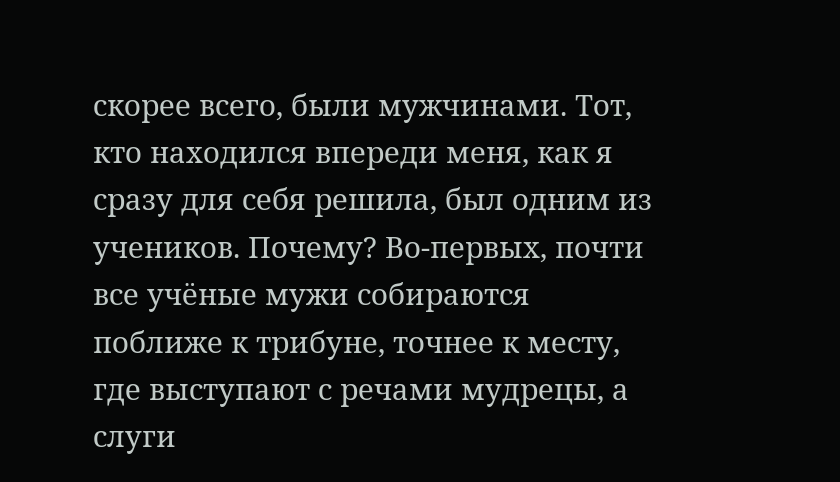скорее всего, были мужчинами. Тот, кто находился впереди меня, как я сразу для себя решила, был одним из учеников. Почему? Во-первых, почти все учёные мужи собираются поближе к трибуне, точнее к месту, где выступают с речами мудрецы, а слуги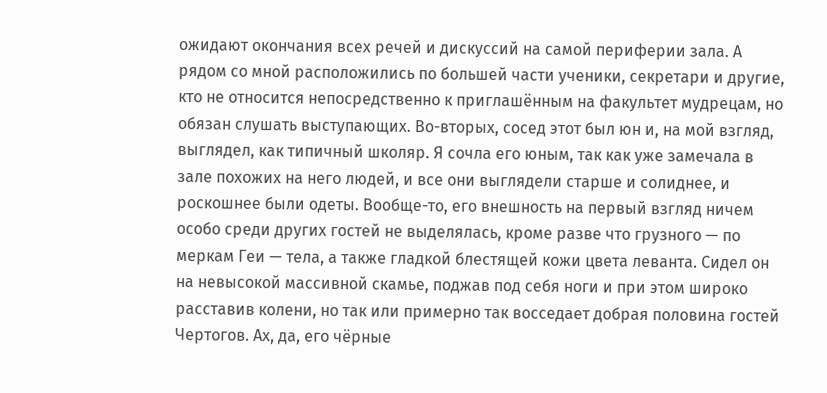ожидают окончания всех речей и дискуссий на самой периферии зала. А рядом со мной расположились по большей части ученики, секретари и другие, кто не относится непосредственно к приглашённым на факультет мудрецам, но обязан слушать выступающих. Во-вторых, сосед этот был юн и, на мой взгляд, выглядел, как типичный школяр. Я сочла его юным, так как уже замечала в зале похожих на него людей, и все они выглядели старше и солиднее, и роскошнее были одеты. Вообще-то, его внешность на первый взгляд ничем особо среди других гостей не выделялась, кроме разве что грузного — по меркам Геи — тела, а также гладкой блестящей кожи цвета леванта. Сидел он на невысокой массивной скамье, поджав под себя ноги и при этом широко расставив колени, но так или примерно так восседает добрая половина гостей Чертогов. Ах, да, его чёрные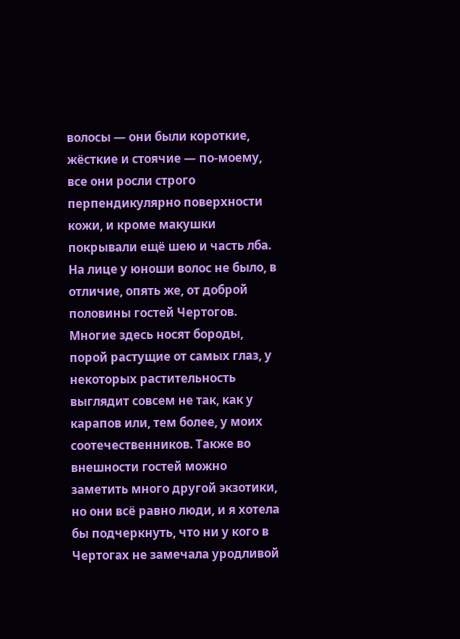волосы — они были короткие, жёсткие и стоячие — по-моему, все они росли строго перпендикулярно поверхности кожи, и кроме макушки покрывали ещё шею и часть лба. На лице у юноши волос не было, в отличие, опять же, от доброй половины гостей Чертогов. Многие здесь носят бороды, порой растущие от самых глаз, у некоторых растительность выглядит совсем не так, как у карапов или, тем более, у моих соотечественников. Также во внешности гостей можно заметить много другой экзотики, но они всё равно люди, и я хотела бы подчеркнуть, что ни у кого в Чертогах не замечала уродливой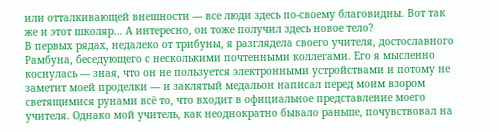или отталкивающей внешности — все люди здесь по-своему благовидны. Вот так же и этот школяр… А интересно, он тоже получил здесь новое тело?
В первых рядах, недалеко от трибуны, я разглядела своего учителя, достославного Рамбуна, беседующего с несколькими почтенными коллегами. Его я мысленно коснулась — зная, что он не пользуется электронными устройствами и потому не заметит моей проделки — и заклятый медальон написал перед моим взором светящимися рунами всё то, что входит в официальное представление моего учителя. Однако мой учитель, как неоднократно бывало раньше, почувствовал на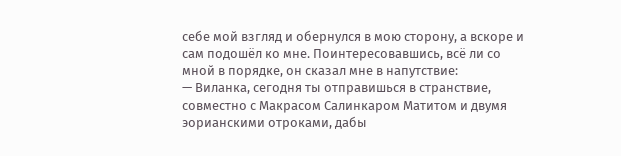себе мой взгляд и обернулся в мою сторону, а вскоре и сам подошёл ко мне. Поинтересовавшись, всё ли со мной в порядке, он сказал мне в напутствие:
— Виланка, сегодня ты отправишься в странствие, совместно с Макрасом Салинкаром Матитом и двумя эорианскими отроками, дабы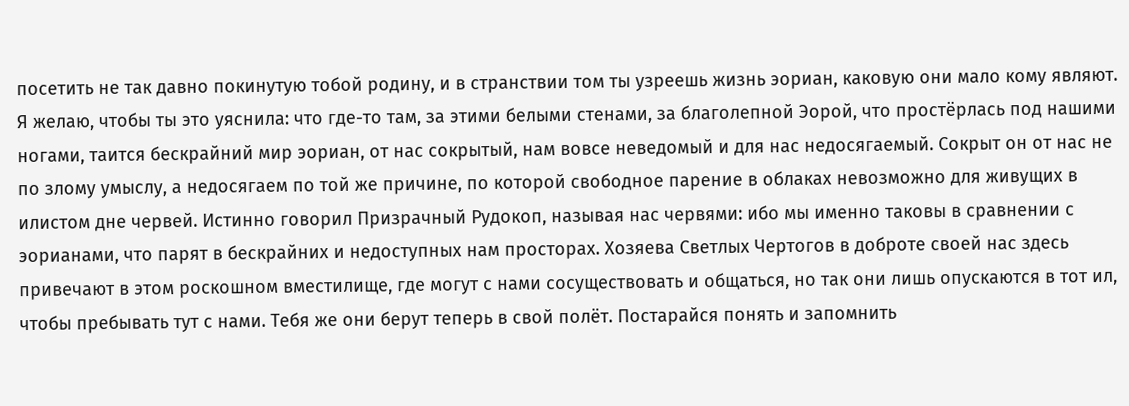посетить не так давно покинутую тобой родину, и в странствии том ты узреешь жизнь эориан, каковую они мало кому являют. Я желаю, чтобы ты это уяснила: что где-то там, за этими белыми стенами, за благолепной Эорой, что простёрлась под нашими ногами, таится бескрайний мир эориан, от нас сокрытый, нам вовсе неведомый и для нас недосягаемый. Сокрыт он от нас не по злому умыслу, а недосягаем по той же причине, по которой свободное парение в облаках невозможно для живущих в илистом дне червей. Истинно говорил Призрачный Рудокоп, называя нас червями: ибо мы именно таковы в сравнении с эорианами, что парят в бескрайних и недоступных нам просторах. Хозяева Светлых Чертогов в доброте своей нас здесь привечают в этом роскошном вместилище, где могут с нами сосуществовать и общаться, но так они лишь опускаются в тот ил, чтобы пребывать тут с нами. Тебя же они берут теперь в свой полёт. Постарайся понять и запомнить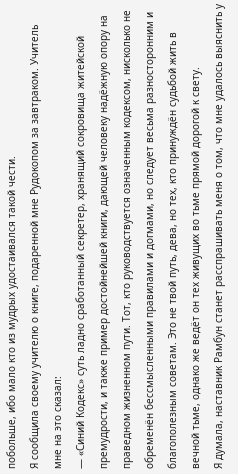побольше, ибо мало кто из мудрых удостаивался такой чести.
Я сообщила своему учителю о книге, подаренной мне Рудокопом за завтраком. Учитель мне на это сказал:
— «Синий Кодекс» суть ладно сработанный секретер, хранящий сокровища житейской премудрости, и также пример достойнейшей книги, дающей человеку надёжную опору на праведном жизненном пути. Тот, кто руководствуется означенным кодексом, нисколько не обременён бессмысленными правилами и догмами, но следует весьма разносторонним и благополезным советам. Это не твой путь, дева, но тех, кто принуждён судьбой жить в вечной тьме, однако же ведёт он тех живущих во тьме прямой дорогой к свету.
Я думала, наставник Рамбун станет расспрашивать меня о том, что мне удалось выяснить у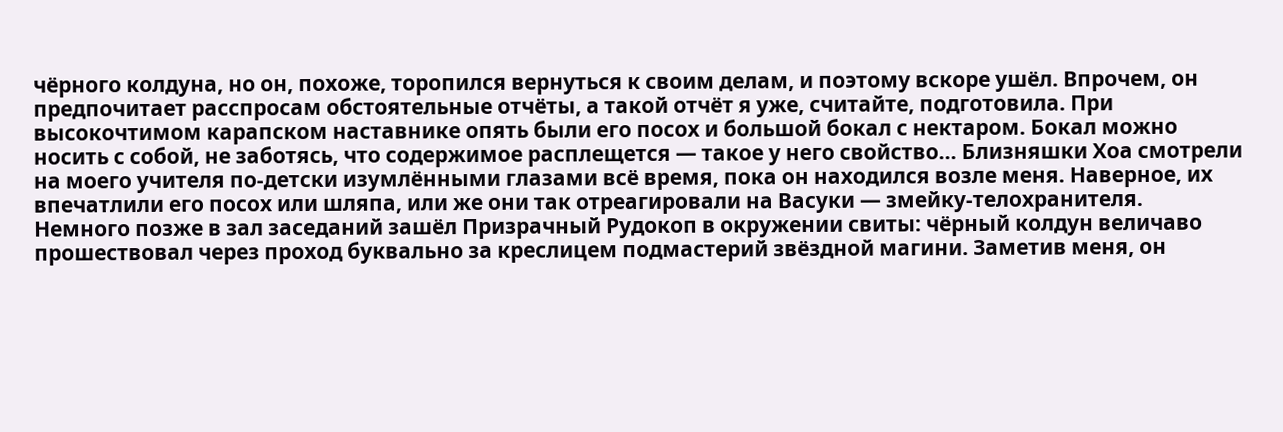чёрного колдуна, но он, похоже, торопился вернуться к своим делам, и поэтому вскоре ушёл. Впрочем, он предпочитает расспросам обстоятельные отчёты, а такой отчёт я уже, считайте, подготовила. При высокочтимом карапском наставнике опять были его посох и большой бокал с нектаром. Бокал можно носить с собой, не заботясь, что содержимое расплещется — такое у него свойство… Близняшки Хоа смотрели на моего учителя по-детски изумлёнными глазами всё время, пока он находился возле меня. Наверное, их впечатлили его посох или шляпа, или же они так отреагировали на Васуки — змейку-телохранителя.
Немного позже в зал заседаний зашёл Призрачный Рудокоп в окружении свиты: чёрный колдун величаво прошествовал через проход буквально за креслицем подмастерий звёздной магини. Заметив меня, он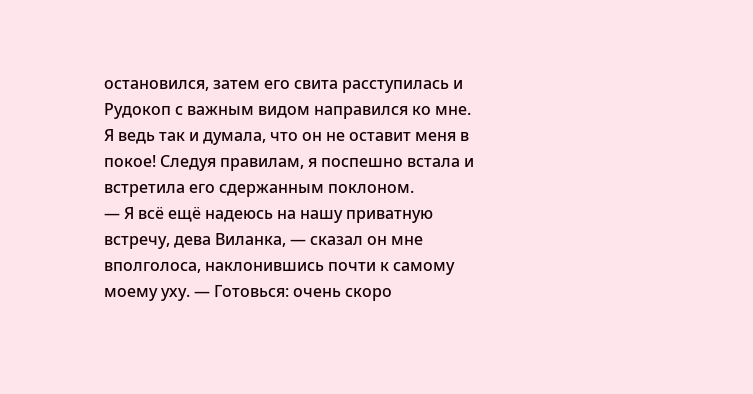остановился, затем его свита расступилась и Рудокоп с важным видом направился ко мне. Я ведь так и думала, что он не оставит меня в покое! Следуя правилам, я поспешно встала и встретила его сдержанным поклоном.
— Я всё ещё надеюсь на нашу приватную встречу, дева Виланка, — сказал он мне вполголоса, наклонившись почти к самому моему уху. — Готовься: очень скоро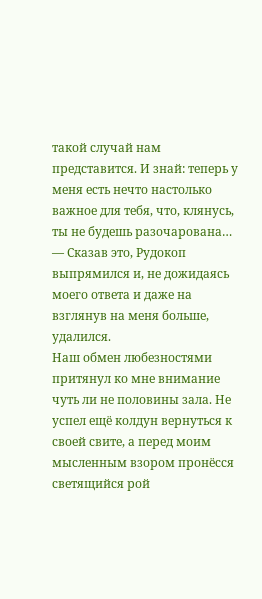такой случай нам представится. И знай: теперь у меня есть нечто настолько важное для тебя, что, клянусь, ты не будешь разочарована… — Сказав это, Рудокоп выпрямился и, не дожидаясь моего ответа и даже на взглянув на меня больше, удалился.
Наш обмен любезностями притянул ко мне внимание чуть ли не половины зала. Не успел ещё колдун вернуться к своей свите, а перед моим мысленным взором пронёсся светящийся рой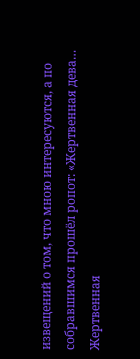извещений о том, что мною интересуются, а по собравшимся прошёл ропот: «Жертвенная дева… Жертвенная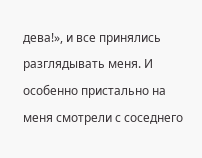дева!», и все принялись разглядывать меня. И особенно пристально на меня смотрели с соседнего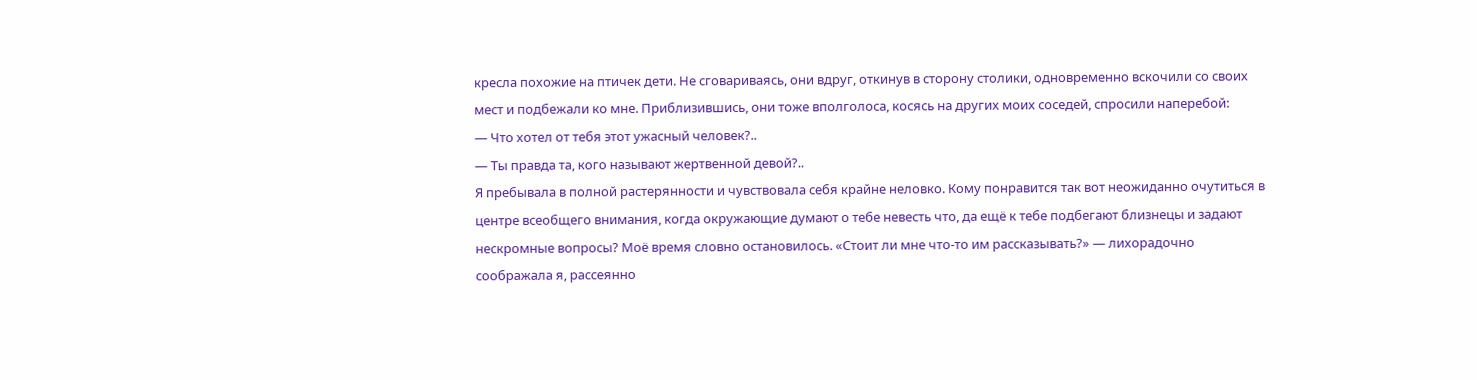кресла похожие на птичек дети. Не сговариваясь, они вдруг, откинув в сторону столики, одновременно вскочили со своих мест и подбежали ко мне. Приблизившись, они тоже вполголоса, косясь на других моих соседей, спросили наперебой:
— Что хотел от тебя этот ужасный человек?..
— Ты правда та, кого называют жертвенной девой?..
Я пребывала в полной растерянности и чувствовала себя крайне неловко. Кому понравится так вот неожиданно очутиться в центре всеобщего внимания, когда окружающие думают о тебе невесть что, да ещё к тебе подбегают близнецы и задают нескромные вопросы? Моё время словно остановилось. «Стоит ли мне что-то им рассказывать?» — лихорадочно соображала я, рассеянно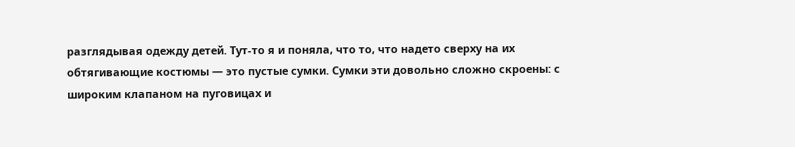разглядывая одежду детей. Тут-то я и поняла, что то, что надето сверху на их обтягивающие костюмы — это пустые сумки. Сумки эти довольно сложно скроены: с широким клапаном на пуговицах и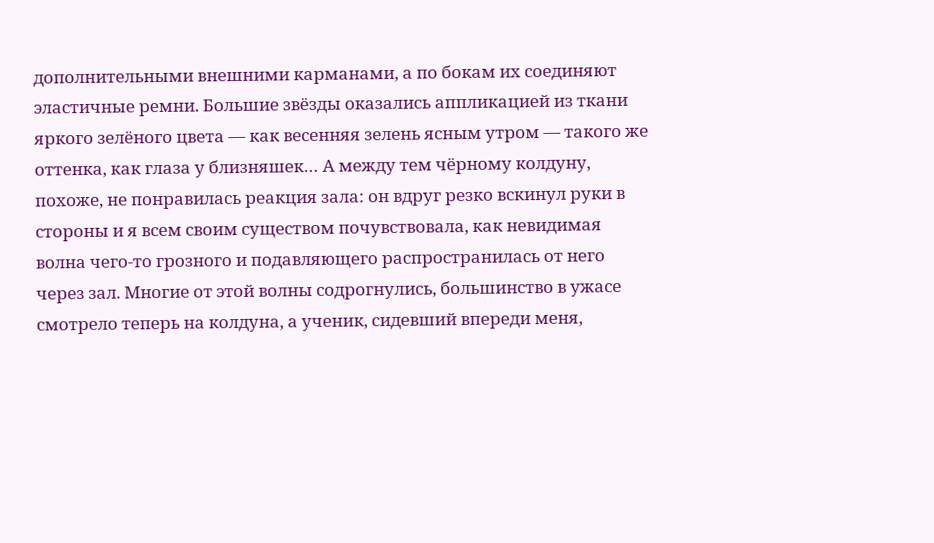дополнительными внешними карманами, а по бокам их соединяют эластичные ремни. Большие звёзды оказались аппликацией из ткани яркого зелёного цвета — как весенняя зелень ясным утром — такого же оттенка, как глаза у близняшек… А между тем чёрному колдуну, похоже, не понравилась реакция зала: он вдруг резко вскинул руки в стороны и я всем своим существом почувствовала, как невидимая волна чего-то грозного и подавляющего распространилась от него через зал. Многие от этой волны содрогнулись, большинство в ужасе смотрело теперь на колдуна, а ученик, сидевший впереди меня,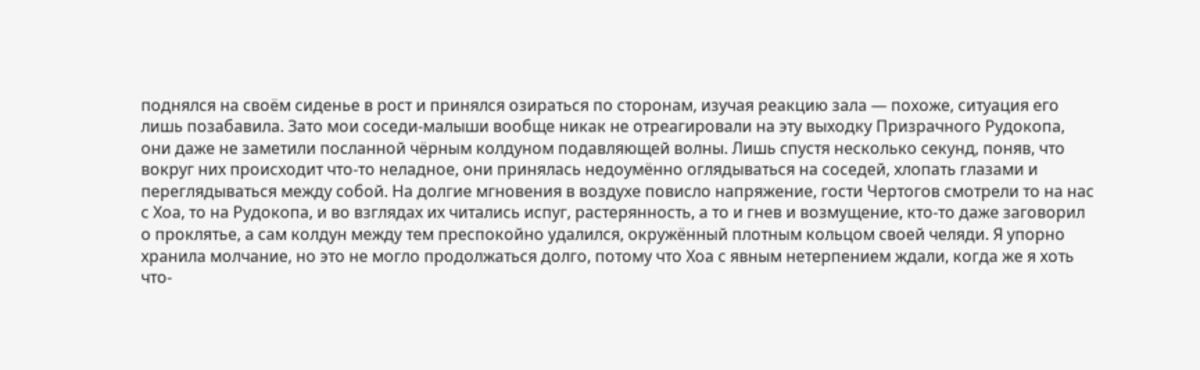поднялся на своём сиденье в рост и принялся озираться по сторонам, изучая реакцию зала — похоже, ситуация его лишь позабавила. Зато мои соседи-малыши вообще никак не отреагировали на эту выходку Призрачного Рудокопа, они даже не заметили посланной чёрным колдуном подавляющей волны. Лишь спустя несколько секунд, поняв, что вокруг них происходит что-то неладное, они принялась недоумённо оглядываться на соседей, хлопать глазами и переглядываться между собой. На долгие мгновения в воздухе повисло напряжение, гости Чертогов смотрели то на нас с Хоа, то на Рудокопа, и во взглядах их читались испуг, растерянность, а то и гнев и возмущение, кто-то даже заговорил о проклятье, а сам колдун между тем преспокойно удалился, окружённый плотным кольцом своей челяди. Я упорно хранила молчание, но это не могло продолжаться долго, потому что Хоа с явным нетерпением ждали, когда же я хоть что-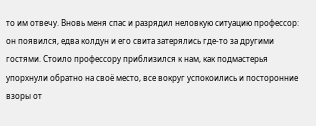то им отвечу. Вновь меня спас и разрядил неловкую ситуацию профессор: он появился, едва колдун и его свита затерялись где-то за другими гостями. Стоило профессору приблизился к нам, как подмастерья упорхнули обратно на своё место, все вокруг успокоились и посторонние взоры от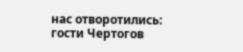нас отворотились: гости Чертогов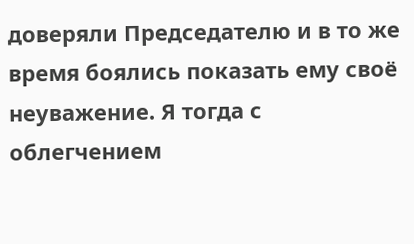доверяли Председателю и в то же время боялись показать ему своё неуважение. Я тогда с облегчением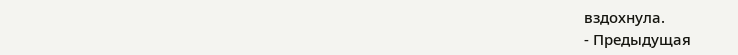вздохнула.
- Предыдущая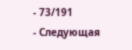- 73/191
- Следующая